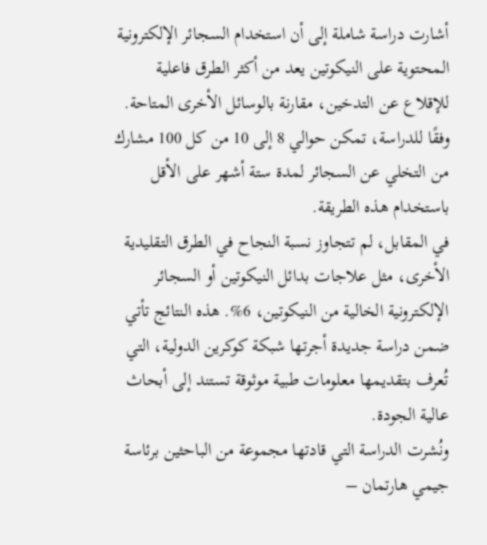أشارت دراسة شاملة إلى أن استخدام السجائر الإلكترونية المحتوية على النيكوتين يعد من أكثر الطرق فاعلية للإقلاع عن التدخين، مقارنة بالوسائل الأخرى المتاحة. وفقًا للدراسة، تمكن حوالي 8 إلى 10 من كل 100 مشارك من التخلي عن السجائر لمدة ستة أشهر على الأقل باستخدام هذه الطريقة.
في المقابل، لم تتجاوز نسبة النجاح في الطرق التقليدية الأخرى، مثل علاجات بدائل النيكوتين أو السجائر الإلكترونية الخالية من النيكوتين، 6%. هذه النتائج تأتي ضمن دراسة جديدة أجرتها شبكة كوكرين الدولية، التي تُعرف بتقديمها معلومات طبية موثوقة تستند إلى أبحاث عالية الجودة.
ونُشرت الدراسة التي قادتها مجموعة من الباحثين برئاسة جيمي هارتمان –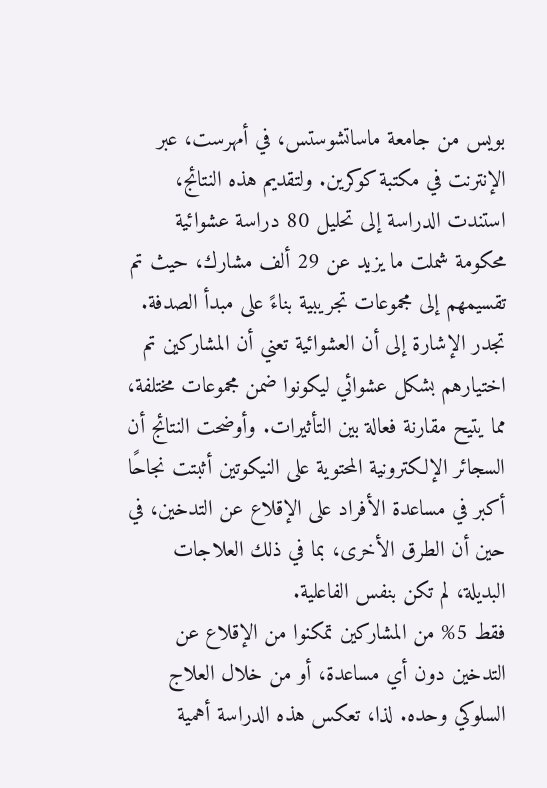بويس من جامعة ماساتشوستس، في أمهرست، عبر الإنترنت في مكتبة كوكرين. ولتقديم هذه النتائج، استندت الدراسة إلى تحليل 80 دراسة عشوائية محكومة شملت ما يزيد عن 29 ألف مشارك، حيث تم تقسيمهم إلى مجموعات تجريبية بناءً على مبدأ الصدفة.
تجدر الإشارة إلى أن العشوائية تعني أن المشاركين تم اختيارهم بشكل عشوائي ليكونوا ضمن مجموعات مختلفة، مما يتيح مقارنة فعالة بين التأثيرات. وأوضحت النتائج أن السجائر الإلكترونية المحتوية على النيكوتين أثبتت نجاحًا أكبر في مساعدة الأفراد على الإقلاع عن التدخين، في حين أن الطرق الأخرى، بما في ذلك العلاجات البديلة، لم تكن بنفس الفاعلية.
فقط 5% من المشاركين تمكنوا من الإقلاع عن التدخين دون أي مساعدة، أو من خلال العلاج السلوكي وحده. لذا، تعكس هذه الدراسة أهمية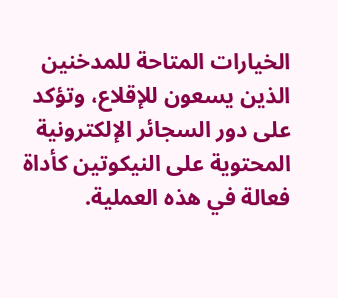الخيارات المتاحة للمدخنين الذين يسعون للإقلاع، وتؤكد على دور السجائر الإلكترونية المحتوية على النيكوتين كأداة فعالة في هذه العملية.